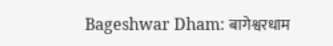Bageshwar Dham: बागेश्वरधाम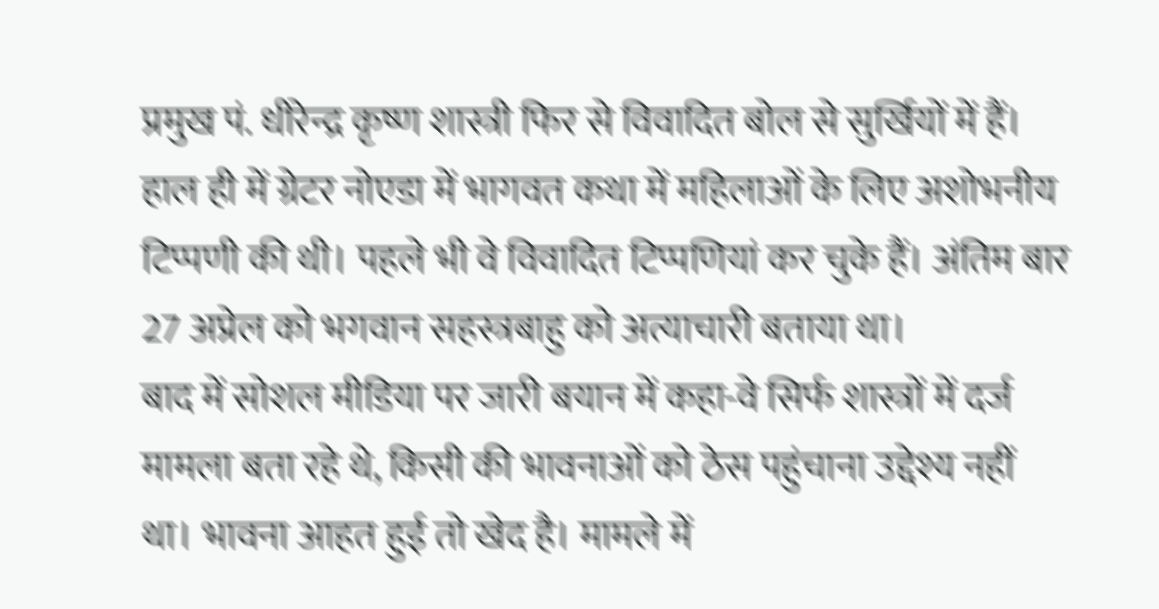प्रमुख पं. धीरेन्द्र कृष्ण शास्त्री फिर से विवादित बोल से सुर्खियों में हैं। हाल ही में ग्रेटर नोएडा में भागवत कथा में महिलाओं के लिए अशोभनीय टिप्पणी की थी। पहले भी वे विवादित टिप्पणियां कर चुके हैं। अंतिम बार 27 अप्रेल को भगवान सहस्त्रबाहु को अत्याचारी बताया था।
बाद में सोशल मीडिया पर जारी बयान में कहा-वे सिर्फ शास्त्रों में दर्ज मामला बता रहे थे, किसी की भावनाओं को ठेस पहुंचाना उद्देश्य नहीं था। भावना आहत हुई तो खेद है। मामले में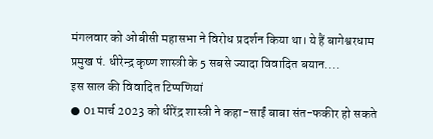मंगलवार को ओबीसी महासभा ने विरोध प्रदर्शन किया था। ये हैं बागेश्वरधाम प्रमुख पं. धीरेन्द्र कृष्ण शास्त्री के 5 सबसे ज्यादा विवादित बयान....
इस साल की विवादित टिप्पणियां
● 01 मार्च 2023 को धीरेंद्र शास्त्री ने कहा-साईं बाबा संत-फकीर हो सकते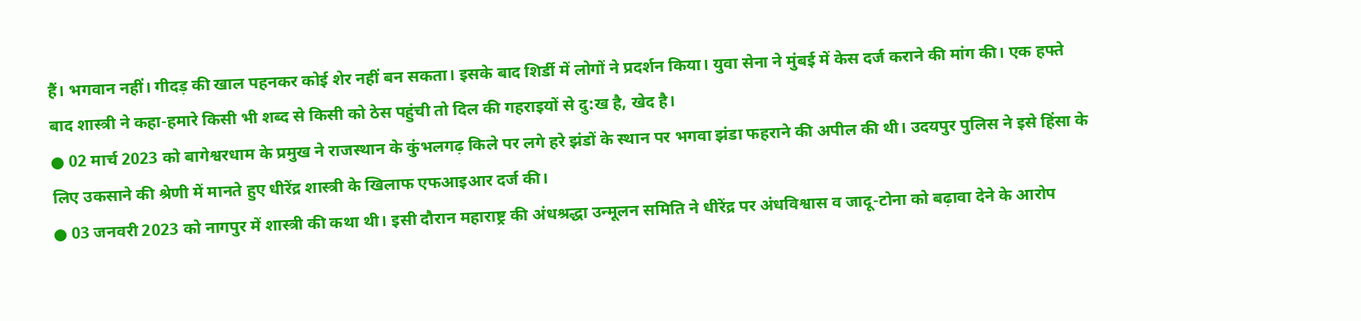हैं। भगवान नहीं। गीदड़ की खाल पहनकर कोई शेर नहीं बन सकता। इसके बाद शिर्डी में लोगों ने प्रदर्शन किया। युवा सेना ने मुंबई में केस दर्ज कराने की मांग की। एक हफ्ते बाद शास्त्री ने कहा-हमारे किसी भी शब्द से किसी को ठेस पहुंची तो दिल की गहराइयों से दु:ख है, खेद है।
● 02 मार्च 2023 को बागेश्वरधाम के प्रमुख ने राजस्थान के कुंभलगढ़ किले पर लगे हरे झंडों के स्थान पर भगवा झंडा फहराने की अपील की थी। उदयपुर पुलिस ने इसे हिंसा के लिए उकसाने की श्रेणी में मानते हुए धीरेंद्र शास्त्री के खिलाफ एफआइआर दर्ज की।
● 03 जनवरी 2023 को नागपुर में शास्त्री की कथा थी। इसी दौरान महाराष्ट्र की अंधश्रद्धा उन्मूलन समिति ने धीरेंद्र पर अंधविश्वास व जादू-टोना को बढ़ावा देने के आरोप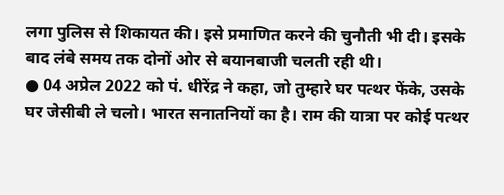लगा पुलिस से शिकायत की। इसे प्रमाणित करने की चुनौती भी दी। इसके बाद लंबे समय तक दोनों ओर से बयानबाजी चलती रही थी।
● 04 अप्रेल 2022 को पं. धीरेंद्र ने कहा, जो तुम्हारे घर पत्थर फेंके, उसके घर जेसीबी ले चलो। भारत सनातनियों का है। राम की यात्रा पर कोई पत्थर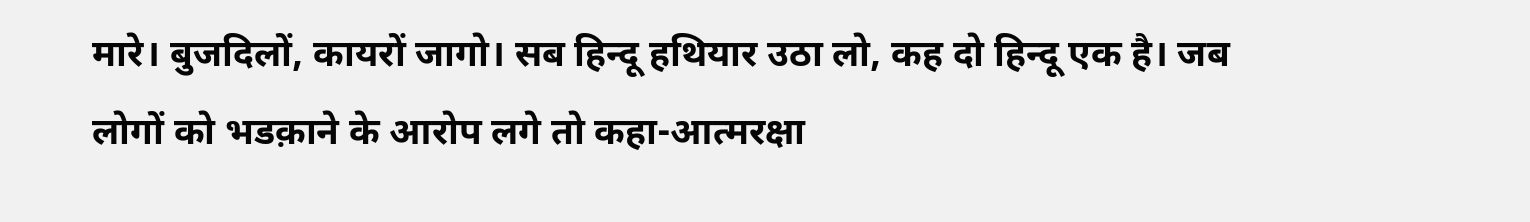मारे। बुजदिलों, कायरों जागो। सब हिन्दू हथियार उठा लो, कह दो हिन्दू एक है। जब लोगों को भडक़ाने के आरोप लगे तो कहा-आत्मरक्षा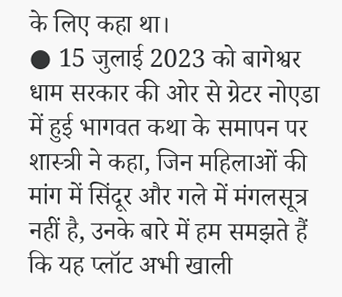के लिए कहा था।
● 15 जुलाई 2023 को बागेश्वर धाम सरकार की ओर से ग्रेटर नोएडा में हुई भागवत कथा के समापन पर शास्त्री ने कहा, जिन महिलाओं की मांग में सिंदूर और गले में मंगलसूत्र नहीं है, उनके बारे में हम समझते हैं कि यह प्लॉट अभी खाली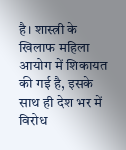है। शास्त्री के खिलाफ महिला आयोग में शिकायत की गई है, इसके साथ ही देश भर में विरोध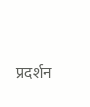प्रदर्शन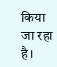किया जा रहा है।